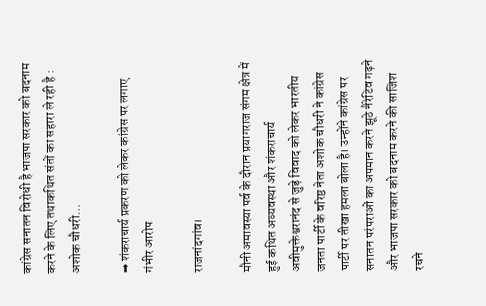कांग्रेस सनातन विरोधी है भाजपा सरकार को बदनाम करने के लिए तथाकथित संतों का सहारा ले रही है : अशोक चौधरी…

➡ शंकराचार्य प्रकरण को लेकर कांग्रेस पर लगाए गंभीर आरोप

राजनांदगांव।

मौनी अमावस्या पर्व के दौरान प्रयागराज संगम क्षेत्र में हुई कथित अव्यवस्था और शंकराचार्य अवीमुक्तेश्वरानंद से जुड़े विवाद को लेकर भारतीय जनता पार्टी के वरिष्ठ नेता अशोक चौधरी ने कांग्रेस पार्टी पर तीखा हमला बोला है। उन्होंने कांग्रेस पर सनातन परंपराओं का अपमान करने झूठे नैरेटिव गढ़ने और भाजपा सरकार को बदनाम करने की साजिश रचने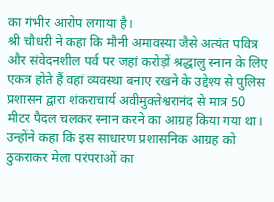का गंभीर आरोप लगाया है।
श्री चौधरी ने कहा कि मौनी अमावस्या जैसे अत्यंत पवित्र और संवेदनशील पर्व पर जहां करोड़ों श्रद्धालु स्नान के लिए एकत्र होते हैं वहां व्यवस्था बनाए रखने के उद्देश्य से पुलिस प्रशासन द्वारा शंकराचार्य अवीमुक्तेश्वरानंद से मात्र 50 मीटर पैदल चलकर स्नान करने का आग्रह किया गया था। उन्होंने कहा कि इस साधारण प्रशासनिक आग्रह को ठुकराकर मेला परंपराओं का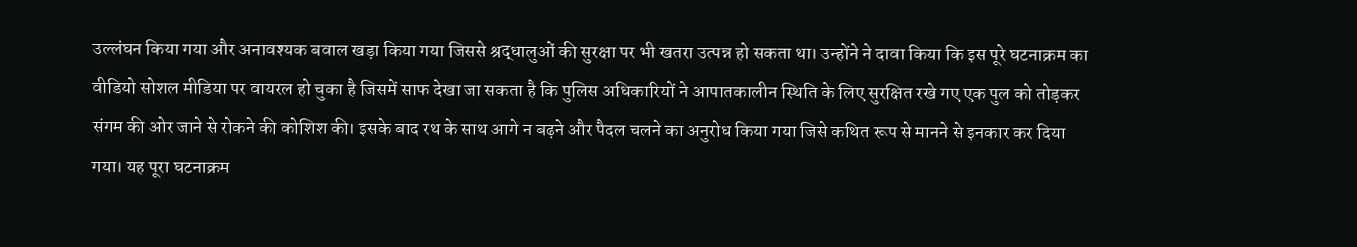उल्लंघन किया गया और अनावश्यक बवाल खड़ा किया गया जिससे श्रद्धालुओं की सुरक्षा पर भी खतरा उत्पन्न हो सकता था। उन्होंने ने दावा किया कि इस पूरे घटनाक्रम का वीडियो सोशल मीडिया पर वायरल हो चुका है जिसमें साफ देखा जा सकता है कि पुलिस अधिकारियों ने आपातकालीन स्थिति के लिए सुरक्षित रखे गए एक पुल को तोड़कर संगम की ओर जाने से रोकने की कोशिश की। इसके बाद रथ के साथ आगे न बढ़ने और पैदल चलने का अनुरोध किया गया जिसे कथित रूप से मानने से इनकार कर दिया गया। यह पूरा घटनाक्रम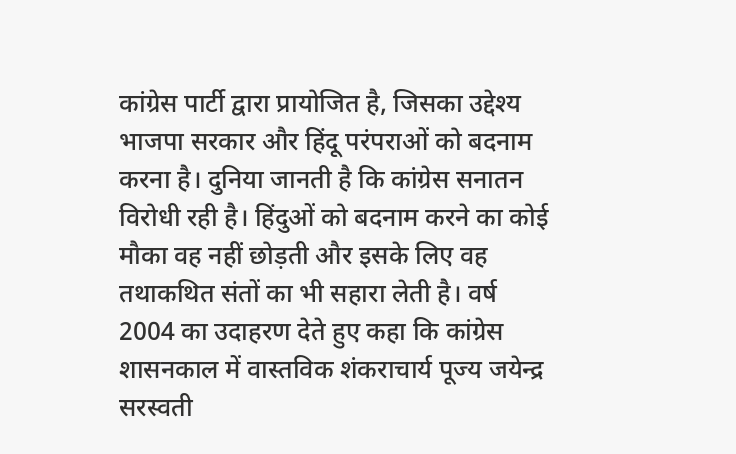कांग्रेस पार्टी द्वारा प्रायोजित है, जिसका उद्देश्य भाजपा सरकार और हिंदू परंपराओं को बदनाम करना है। दुनिया जानती है कि कांग्रेस सनातन विरोधी रही है। हिंदुओं को बदनाम करने का कोई मौका वह नहीं छोड़ती और इसके लिए वह तथाकथित संतों का भी सहारा लेती है। वर्ष 2004 का उदाहरण देते हुए कहा कि कांग्रेस शासनकाल में वास्तविक शंकराचार्य पूज्य जयेन्द्र सरस्वती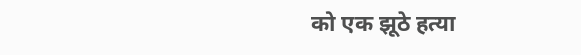को एक झूठे हत्या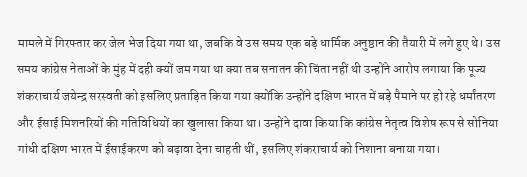मामले में गिरफ्तार कर जेल भेज दिया गया था, जबकि वे उस समय एक बड़े धार्मिक अनुष्ठान की तैयारी में लगे हुए थे। उस समय कांग्रेस नेताओं के मुंह में दही क्यों जम गया था क्या तब सनातन की चिंता नहीं थी उन्होंने आरोप लगाया कि पूज्य शंकराचार्य जयेन्द्र सरस्वती को इसलिए प्रताड़ित किया गया क्योंकि उन्होंने दक्षिण भारत में बड़े पैमाने पर हो रहे धर्मांतरण और ईसाई मिशनरियों की गतिविधियों का खुलासा किया था। उन्होंने दावा किया कि कांग्रेस नेतृत्व विशेष रूप से सोनिया गांधी दक्षिण भारत में ईसाईकरण को बढ़ावा देना चाहती थीं, इसलिए शंकराचार्य को निशाना बनाया गया।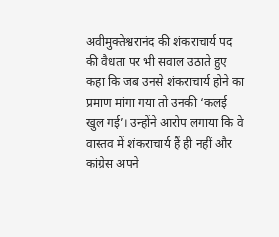अवीमुक्तेश्वरानंद की शंकराचार्य पद की वैधता पर भी सवाल उठाते हुए कहा कि जब उनसे शंकराचार्य होने का प्रमाण मांगा गया तो उनकी ‘कलई खुल गई’। उन्होंने आरोप लगाया कि वे वास्तव में शंकराचार्य हैं ही नहीं और कांग्रेस अपने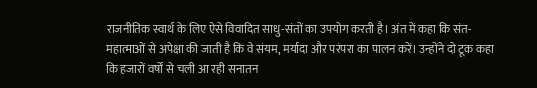राजनीतिक स्वार्थ के लिए ऐसे विवादित साधु-संतों का उपयोग करती है। अंत में कहा कि संत-महात्माओं से अपेक्षा की जाती है कि वे संयम, मर्यादा और परंपरा का पालन करें। उन्होंने दो टूक कहा कि हजारों वर्षों से चली आ रही सनातन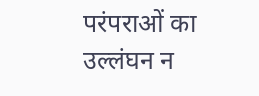परंपराओं का उल्लंघन न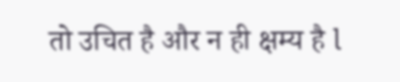तो उचित है और न ही क्षम्य है l